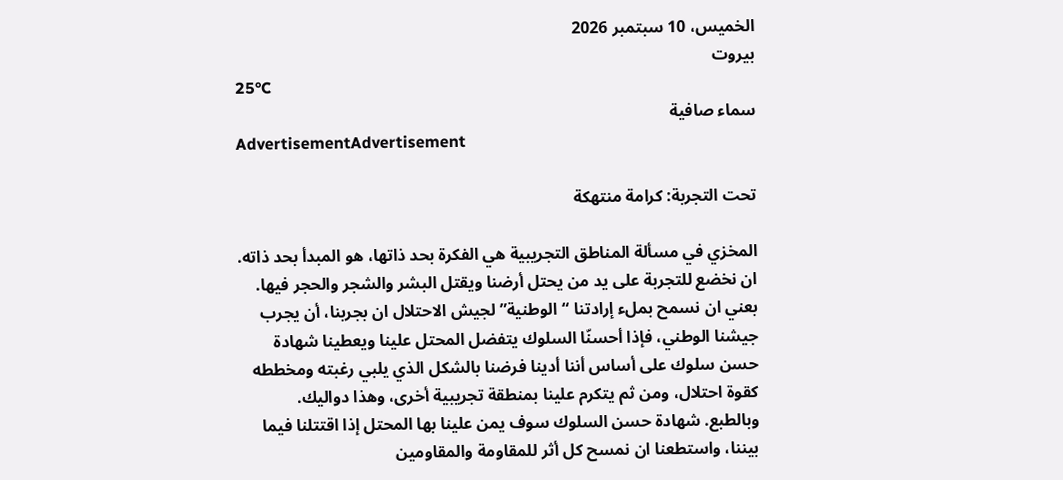الخميس، 10 سبتمبر 2026
بيروت
25°C
سماء صافية
AdvertisementAdvertisement

تحت التجربة: كرامة منتهكة

المخزي في مسألة المناطق التجريبية هي الفكرة بحد ذاتها، هو المبدأ بحد ذاته. ان نخضع للتجربة على يد من يحتل أرضنا ويقتل البشر والشجر والحجر فيها.
بعني ان نسمح بملء إرادتنا “الوطنية” لجيش الاحتلال ان بجربنا، أن يجرب جيشنا الوطني، فإذا أحسنّا السلوك يتفضل المحتل علينا ويعطينا شهادة حسن سلوك على أساس أننا أدينا فرضنا بالشكل الذي يلبي رغبته ومخططه كقوة احتلال، ومن ثم يتكرم علينا بمنطقة تجريبية أخرى، وهذا دواليك.
وبالطبع. شهادة حسن السلوك سوف يمن علينا بها المحتل إذا اقتتلنا فيما بيننا، واستطعنا ان نمسح كل أثر للمقاومة والمقاومين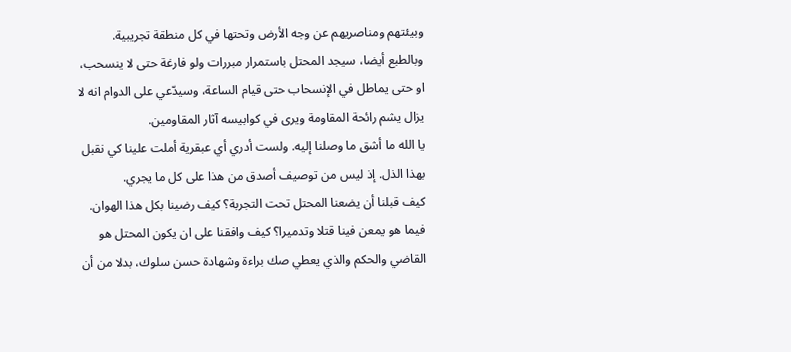وبيئتهم ومناصريهم عن وجه الأرض وتحتها في كل منطقة تجريبية.
وبالطبع أيضا، سيجد المحتل باستمرار مبررات ولو فارغة حتى لا ينسحب، او حتى يماطل في الإنسحاب حتى قيام الساعة، وسيدّعي على الدوام انه لا يزال يشم رائحة المقاومة ويرى في كوابيسه آثار المقاومين.
يا الله ما أشق ما وصلنا إليه. ولست أدري أي عبقرية أملت علينا كي نقبل بهذا الذل. إذ ليس من توصيف أصدق من هذا على كل ما يجري.
كيف قبلنا أن يضعنا المحتل تحت التجربة؟ كيف رضينا بكل هذا الهوان. فيما هو يمعن فينا قتلا وتدميرا؟ كيف وافقنا على ان يكون المحتل هو القاضي والحكم والذي يعطي صك براءة وشهادة حسن سلوك، بدلا من أن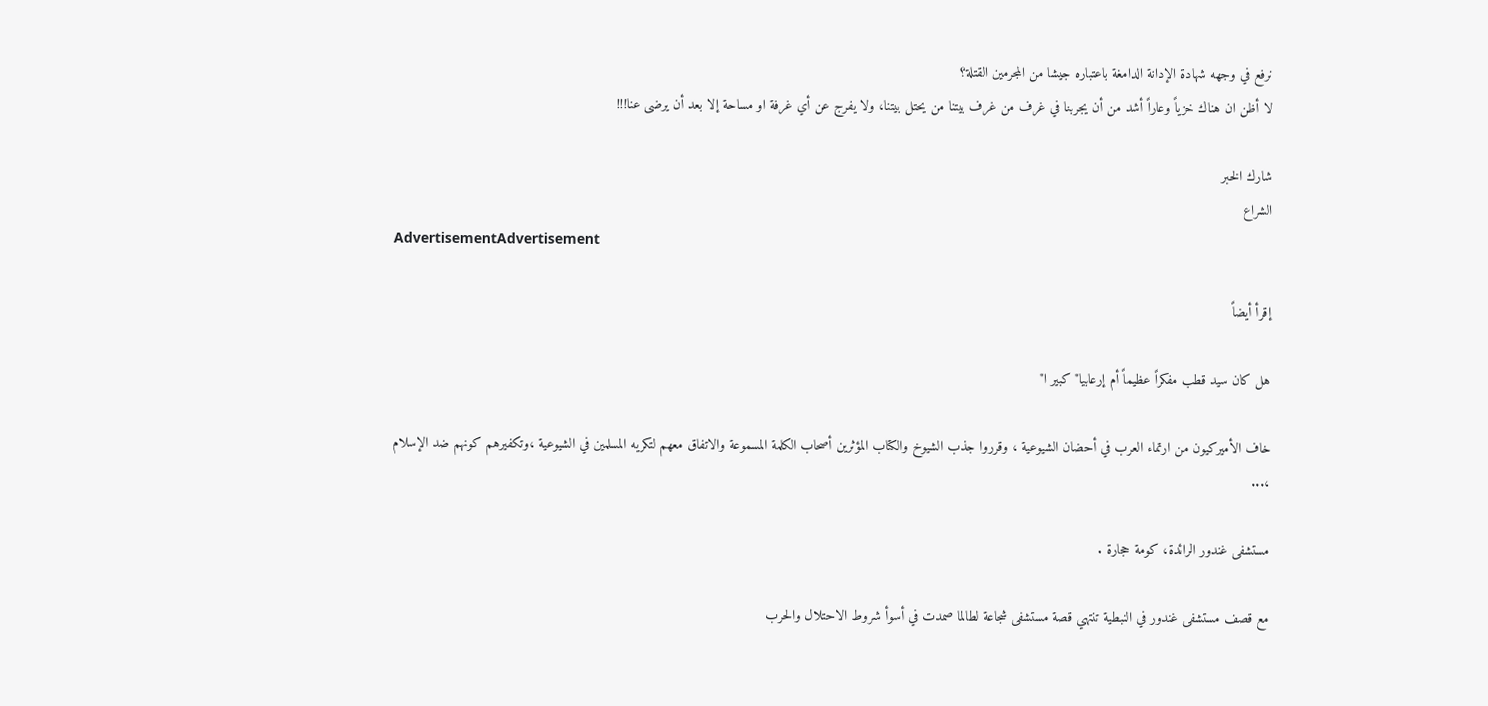نرفع في وجهه شهادة الإدانة الدامغة باعتباره جيشا من المجرمين القتلة؟
لا أظن ان هناك خزياً وعاراً أشد من أن يجربنا في غرف من غرف بيتنا من يحتل بيتنا، ولا يفرج عن أي غرفة او مساحة إلا بعد أن يرضى عنا!!!

شارك الخبر
الشراع
AdvertisementAdvertisement

إقرأ أيضاً

هل كان سيد قطب مفكراً عظيماً أم إرعابيا" كبير ا"

خاف الأميركيون من ارتماء العرب في أحضان الشيوعية ، وقرروا جذب الشيوخ والكتاب المؤثرين أصحاب الكلمة المسموعة والاتفاق معهم لتكريه المسلمين في الشيوعية ،وتكفيرهم كونهم ضد الإسلام ،...

مستشفى غندور الرائدة، كومة حجارة .

مع قصف مستشفى غندور في النبطية تنتهي قصة مستشفى شجاعة لطالما صمدت في أسوأ شروط الاحتلال والحرب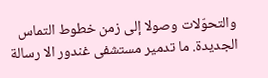والتحوّلات وصولا إلى زمن خطوط التماس الجديدة. ما تدمير مستشفى غندور الا رسالة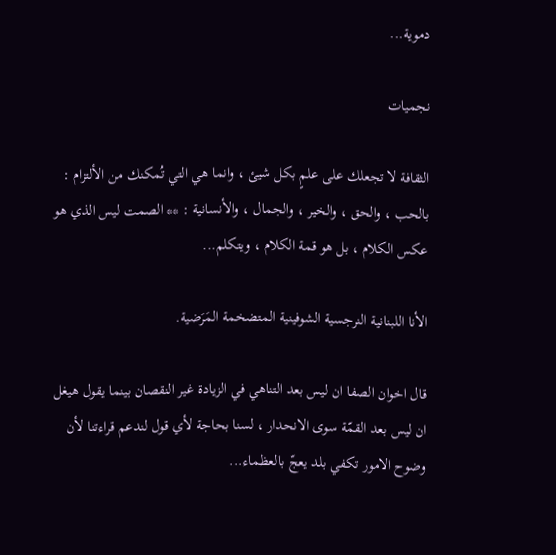دموية...

نجميات

الثقافة لا تجعلك على علمٍ بكل شيئ ، وانما هي التي تُمكنك من الألتزام : بالحب ، والحق ، والخير ، والجمال ، والأنسانية : ** الصمت ليس الذي هو عكس الكلام ، بل هو قمة الكلام ، ويتكلم...

الأنا اللبنانية النرجسية الشوفينية المتضخمة المَرَضية.

قال اخوان الصفا ان ليس بعد التناهي في الزيادة غير النقصان بينما يقول هيغل ان ليس بعد القمّة سوى الانحدار ، لسنا بحاجة لأي قول لندعم قراءتنا لأن وضوح الامور تكفي بلد يعجّ بالعظماء...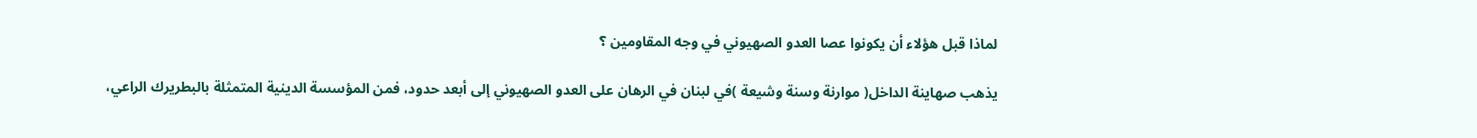لماذا قبل هؤلاء أن يكونوا عصا العدو الصهيوني في وجه المقاومين ؟

يذهب صهاينة الداخل( موارنة وسنة وشيعة )في لبنان في الرهان على العدو الصهيوني إلى أبعد حدود، فمن المؤسسة الدينية المتمثلة بالبطريرك الراعي،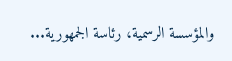والمؤسسة الرسمية، رئاسة الجمهورية...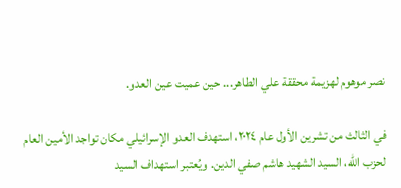نصر موهوم لهزيمة محققة علي الطاهر... حين عميت عين العدو.

في الثالث من تشرين الأول عام ٢٠٢٤، استهدف العدو الإسرائيلي مكان تواجد الأمين العام لحزب الله، السيد الشهيد هاشم صفي الدين. ويُعتبر استهداف السيد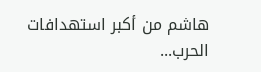هاشم من أكبر استهدافات الحرب...